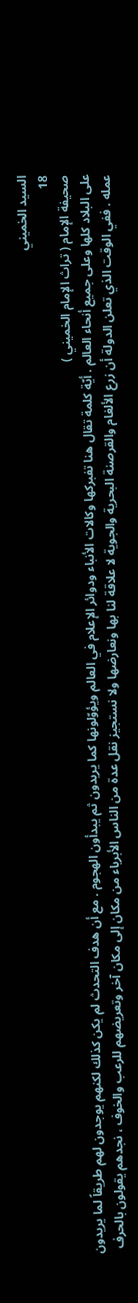السيد الخميني
18
صحيفة الإمام ( تراث الإمام الخميني )
على البلاد كلها وعلى جميع أنحاء العالم . أيّة كلمة تقال هنا تفبركها وكالات الأنباء ودوائر الإعلام في العالم ويؤوّلونها كما يريدون ثم يبدأون الهجوم . مع أن هدف التحدث لم يكن كذلك لكنهم يوجدون لهم طريقاً لما يريدون عمله . ففي الوقت الذي تعلن الدولة أن زرع الألغام والقرصنة البحرية والجوية لا علاقة لنا بها ونعارضها ولا نستجيز نقل عدة من الناس الأبرياء من مكان إلى مكان آخر وتعريضهم للرعب والخوف ، نجدهم يقولون بالحرف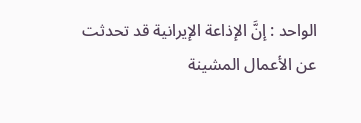الواحد : إنَّ الإذاعة الإيرانية قد تحدثت عن الأعمال المشينة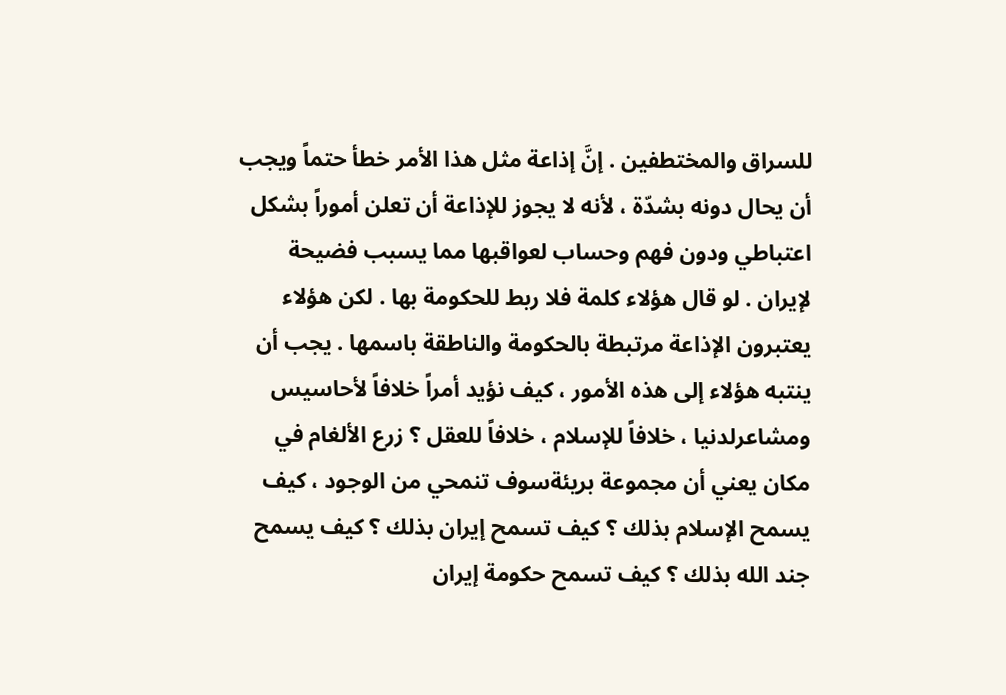للسراق والمختطفين . إنَّ إذاعة مثل هذا الأمر خطأ حتماً ويجب أن يحال دونه بشدّة ، لأنه لا يجوز للإذاعة أن تعلن أموراً بشكل اعتباطي ودون فهم وحساب لعواقبها مما يسبب فضيحة لإيران . لو قال هؤلاء كلمة فلا ربط للحكومة بها . لكن هؤلاء يعتبرون الإذاعة مرتبطة بالحكومة والناطقة باسمها . يجب أن ينتبه هؤلاء إلى هذه الأمور ، كيف نؤيد أمراً خلافاً لأحاسيس ومشاعرلدنيا ، خلافاً للإسلام ، خلافاً للعقل ؟ زرع الألغام في مكان يعني أن مجموعة بريئةسوف تنمحي من الوجود ، كيف يسمح الإسلام بذلك ؟ كيف تسمح إيران بذلك ؟ كيف يسمح جند الله بذلك ؟ كيف تسمح حكومة إيران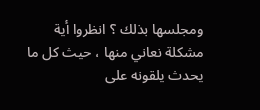ومجلسها بذلك ؟ انظروا أية مشكلة نعاني منها ، حيث كل ما يحدث يلقونه على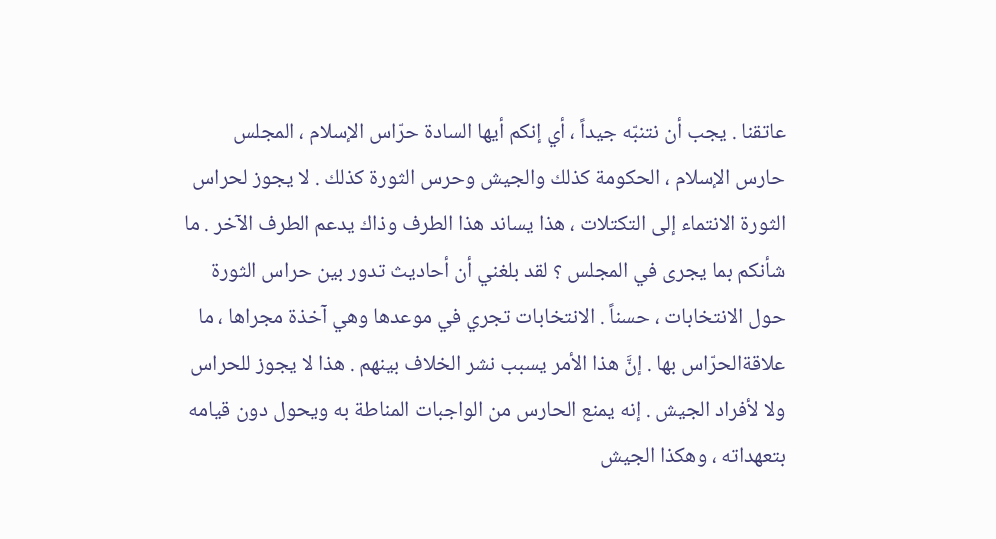عاتقنا . يجب أن نتنبّه جيداً ، أي إنكم أيها السادة حرّاس الإسلام ، المجلس حارس الإسلام ، الحكومة كذلك والجيش وحرس الثورة كذلك . لا يجوز لحراس الثورة الانتماء إلى التكتلات ، هذا يساند هذا الطرف وذاك يدعم الطرف الآخر . ما شأنكم بما يجرى في المجلس ؟ لقد بلغني أن أحاديث تدور بين حراس الثورة حول الانتخابات ، حسناً . الانتخابات تجري في موعدها وهي آخذة مجراها ، ما علاقةالحرّاس بها . إنَّ هذا الأمر يسبب نشر الخلاف بينهم . هذا لا يجوز للحراس ولا لأفراد الجيش . إنه يمنع الحارس من الواجبات المناطة به ويحول دون قيامه بتعهداته ، وهكذا الجيش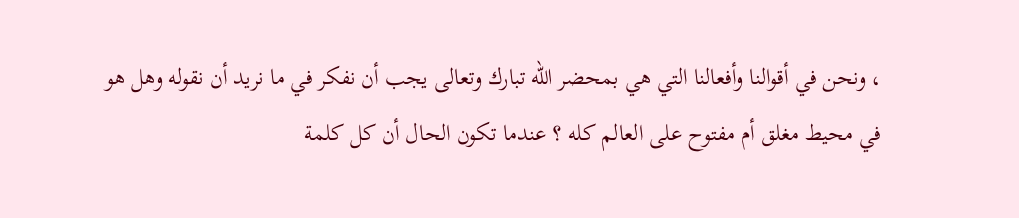، ونحن في أقوالنا وأفعالنا التي هي بمحضر الله تبارك وتعالى يجب أن نفكر في ما نريد أن نقوله وهل هو في محيط مغلق أم مفتوح على العالم كله ؟ عندما تكون الحال أن كل كلمة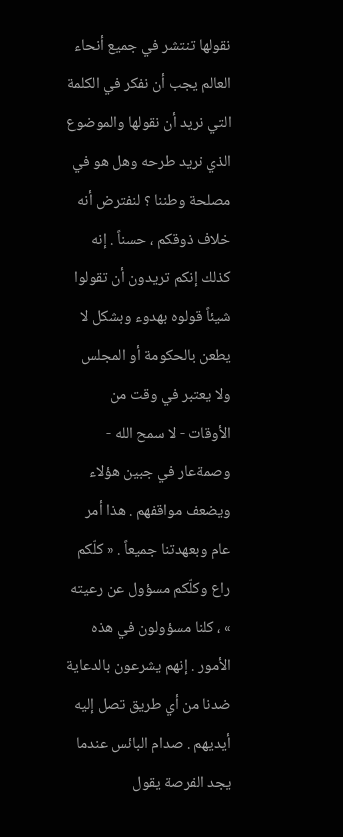نقولها تنتشر في جميع أنحاء العالم يجب أن نفكر في الكلمة التي نريد أن نقولها والموضوع الذي نريد طرحه وهل هو في مصلحة وطننا ؟ لنفترض أنه خلاف ذوقكم ، حسناً . إنه كذلك إنكم تريدون أن تقولوا شيئاً قولوه بهدوء وبشكل لا يطعن بالحكومة أو المجلس ولا يعتبر في وقت من الأوقات - لا سمح الله - وصمةعار في جبين هؤلاء ويضعف مواقفهم . هذا أمر عام وبعهدتنا جميعاً . « كلّكم راع وكلّكم مسؤول عن رعيته » ، كلنا مسؤولون في هذه الأمور . إنهم يشرعون بالدعاية ضدنا من أي طريق تصل إليه أيديهم . صدام البائس عندما يجد الفرصة يقول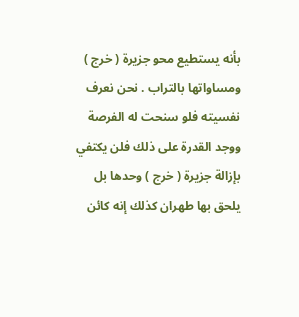بأنه يستطيع محو جزيرة ( خرج ) ومساواتها بالتراب . نحن نعرف نفسيته فلو سنحت له الفرصة ووجد القدرة على ذلك فلن يكتفي بإزالة جزيرة ( خرج ) وحدها بل يلحق بها طهران كذلك إنه كائن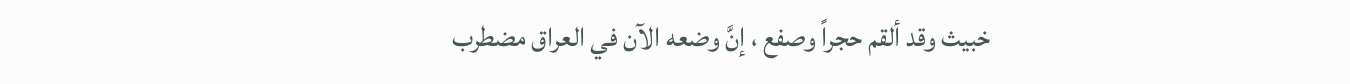خبيث وقد ألقم حجراً وصفع ، إنَّ وضعه الآن في العراق مضطرب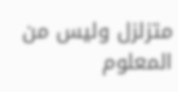متزلزل وليس من المعلوم